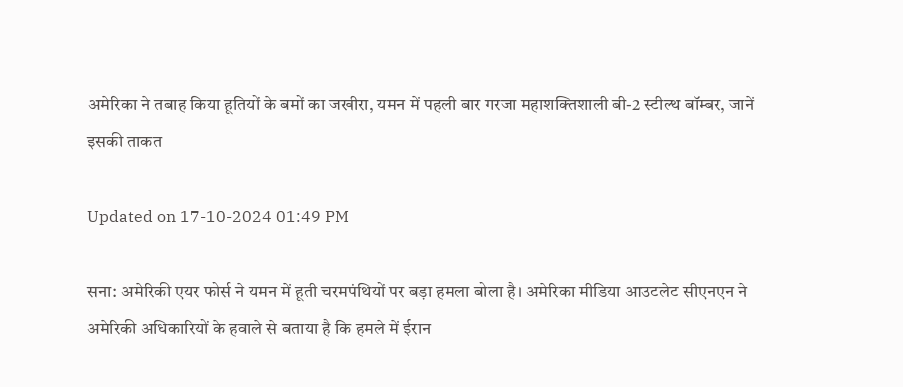अमेरिका ने तबाह किया हूतियों के बमों का जखीरा, यमन में पहली बार गरजा महाशक्तिशाली बी-2 स्टील्थ बॉम्बर, जानें इसकी ताकत

Updated on 17-10-2024 01:49 PM

सना: अमेरिकी एयर फोर्स ने यमन में हूती चरमपंथियों पर बड़ा हमला बोला है। अमेरिका मीडिया आउटलेट सीएनएन ने अमेरिकी अधिकारियों के हवाले से बताया है कि हमले में ईरान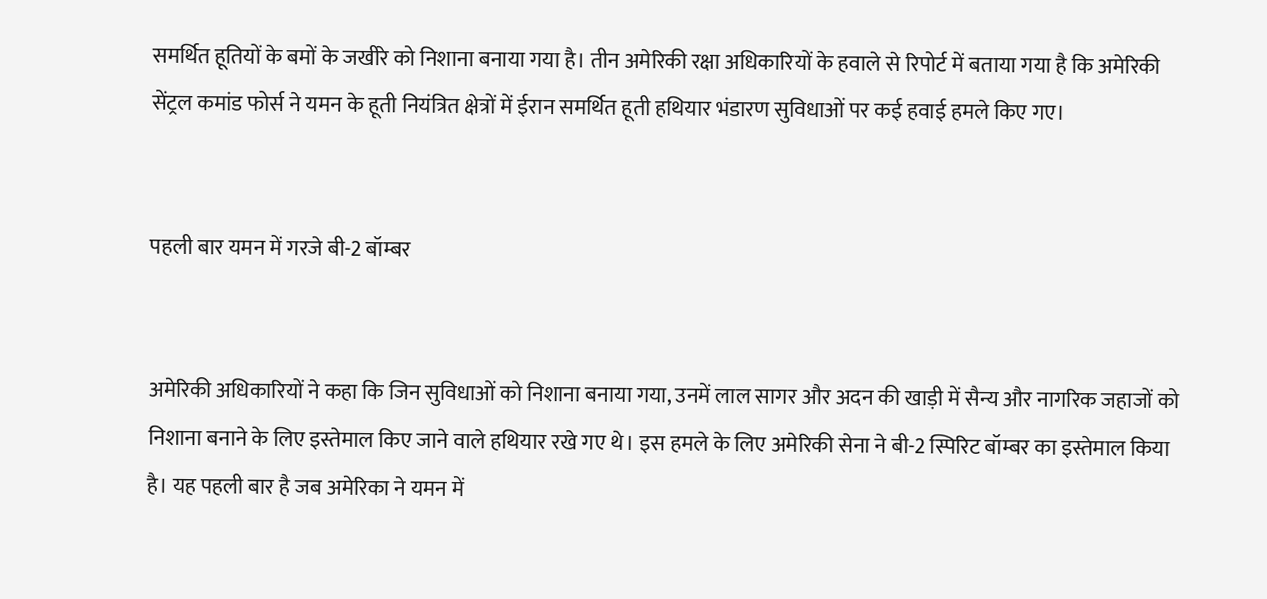समर्थित हूतियों के बमों के जखीरे को निशाना बनाया गया है। तीन अमेरिकी रक्षा अधिकारियों के हवाले से रिपोर्ट में बताया गया है कि अमेरिकी सेंट्रल कमांड फोर्स ने यमन के हूती नियंत्रित क्षेत्रों में ईरान समर्थित हूती हथियार भंडारण सुविधाओं पर कई हवाई हमले किए गए।


पहली बार यमन में गरजे बी-2 बॉम्बर


अमेरिकी अधिकारियों ने कहा कि जिन सुविधाओं को निशाना बनाया गया, उनमें लाल सागर और अदन की खाड़ी में सैन्य और नागरिक जहाजों को निशाना बनाने के लिए इस्तेमाल किए जाने वाले हथियार रखे गए थे। इस हमले के लिए अमेरिकी सेना ने बी-2 स्पिरिट बॉम्बर का इस्तेमाल किया है। यह पहली बार है जब अमेरिका ने यमन में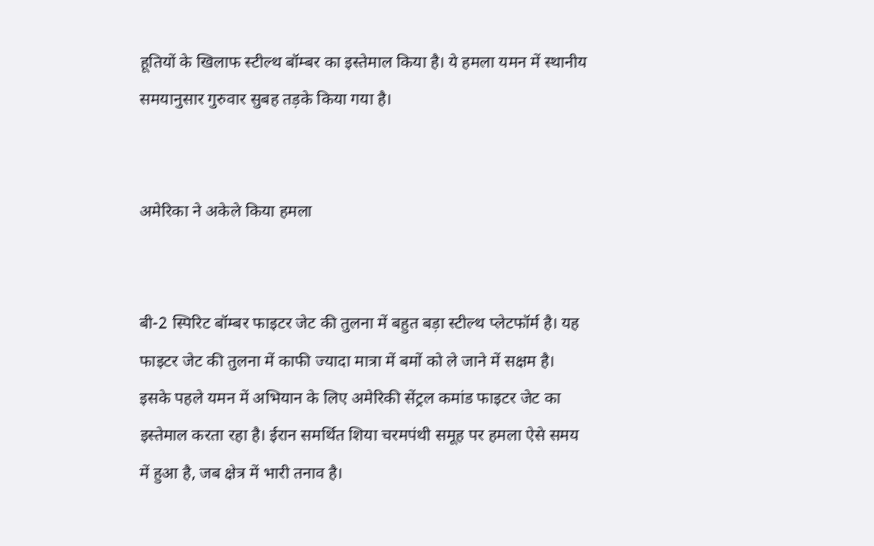हूतियों के खिलाफ स्टील्थ बॉम्बर का इस्तेमाल किया है। ये हमला यमन में स्थानीय समयानुसार गुरुवार सुबह तड़के किया गया है।


अमेरिका ने अकेले किया हमला


बी-2 स्पिरिट बॉम्बर फाइटर जेट की तुलना में बहुत बड़ा स्टील्थ प्लेटफॉर्म है। यह फाइटर जेट की तुलना में काफी ज्यादा मात्रा में बमों को ले जाने में सक्षम है। इसके पहले यमन में अभियान के लिए अमेरिकी सेंट्रल कमांड फाइटर जेट का इस्तेमाल करता रहा है। ईरान समर्थित शिया चरमपंथी समूह पर हमला ऐसे समय में हुआ है, जब क्षेत्र में भारी तनाव है।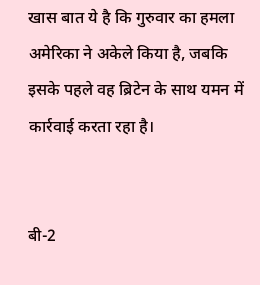खास बात ये है कि गुरुवार का हमला अमेरिका ने अकेले किया है, जबकि इसके पहले वह ब्रिटेन के साथ यमन में कार्रवाई करता रहा है।


बी-2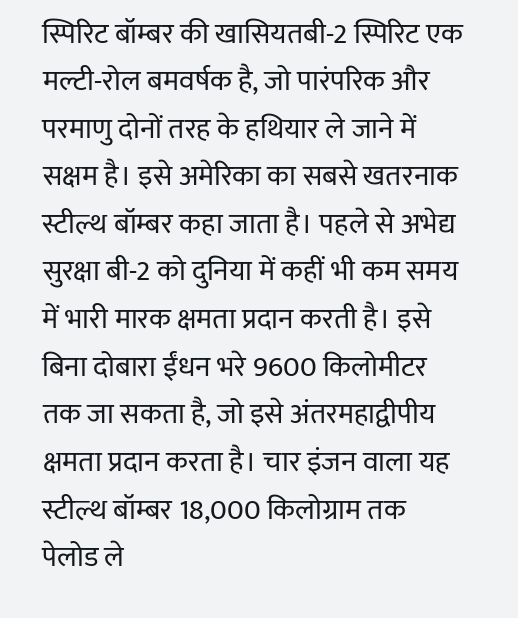स्पिरिट बॉम्बर की खासियतबी-2 स्पिरिट एक मल्टी-रोल बमवर्षक है, जो पारंपरिक और परमाणु दोनों तरह के हथियार ले जाने में सक्षम है। इसे अमेरिका का सबसे खतरनाक स्टील्थ बॉम्बर कहा जाता है। पहले से अभेद्य सुरक्षा बी-2 को दुनिया में कहीं भी कम समय में भारी मारक क्षमता प्रदान करती है। इसे बिना दोबारा ईंधन भरे 9600 किलोमीटर तक जा सकता है, जो इसे अंतरमहाद्वीपीय क्षमता प्रदान करता है। चार इंजन वाला यह स्टील्थ बॉम्बर 18,000 किलोग्राम तक पेलोड ले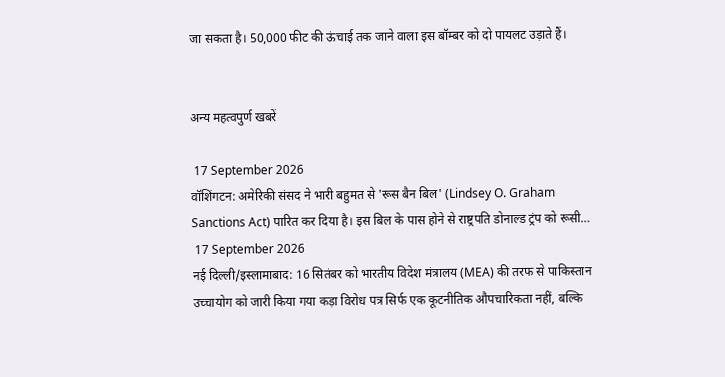जा सकता है। 50,000 फीट की ऊंचाई तक जाने वाला इस बॉम्बर को दो पायलट उड़ाते हैं।


अन्य महत्वपुर्ण खबरें

 17 September 2026
वॉशिंगटन: अमेरिकी संसद ने भारी बहुमत से 'रूस बैन बिल' (Lindsey O. Graham Sanctions Act) पारित कर दिया है। इस बिल के पास होने से राष्ट्रपति डोनाल्ड ट्रंप को रूसी…
 17 September 2026
नई दिल्ली/इस्लामाबाद: 16 सितंबर को भारतीय विदेश मंत्रालय (MEA) की तरफ से पाकिस्तान उच्चायोग को जारी किया गया कड़ा विरोध पत्र सिर्फ एक कूटनीतिक औपचारिकता नहीं, बल्कि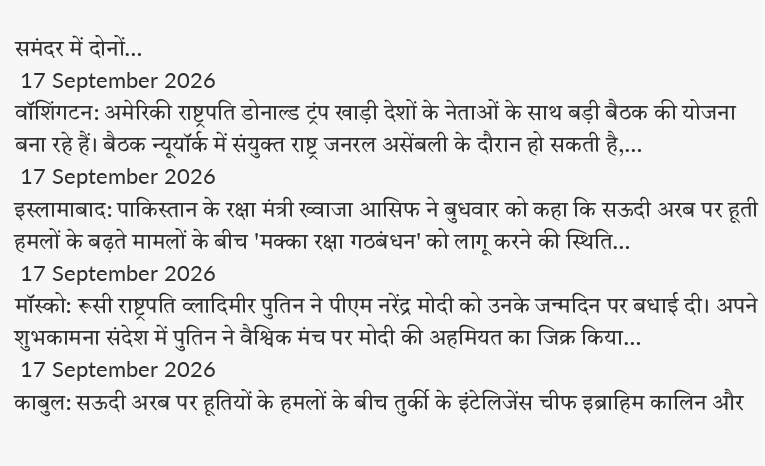समंदर में दोनों…
 17 September 2026
वॉशिंगटन: अमेरिकी राष्ट्रपति डोनाल्ड ट्रंप खाड़ी देशों के नेताओं के साथ बड़ी बैठक की योजना बना रहे हैं। बैठक न्यूयॉर्क में संयुक्त राष्ट्र जनरल असेंबली के दौरान हो सकती है,…
 17 September 2026
इस्लामाबाद: पाकिस्तान के रक्षा मंत्री ख्वाजा आसिफ ने बुधवार को कहा कि सऊदी अरब पर हूती हमलों के बढ़ते मामलों के बीच 'मक्का रक्षा गठबंधन' को लागू करने की स्थिति…
 17 September 2026
मॉस्को: रूसी राष्ट्रपति व्लादिमीर पुतिन ने पीएम नरेंद्र मोदी को उनके जन्मदिन पर बधाई दी। अपने शुभकामना संदेश में पुतिन ने वैश्विक मंच पर मोदी की अहमियत का जिक्र किया…
 17 September 2026
काबुल: सऊदी अरब पर हूतियों के हमलों के बीच तुर्की के इंटेलिजेंस चीफ इब्राहिम कालिन और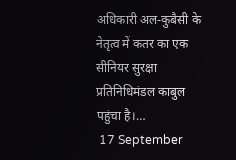अधिकारी अल-कुबैसी के नेतृत्व में कतर का एक सीनियर सुरक्षा प्रतिनिधिमंडल काबुल पहुंचा है।…
 17 September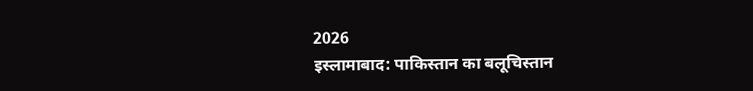2026
इस्लामाबाद: पाकिस्तान का बलूचिस्तान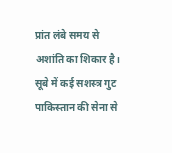प्रांत लंबे समय से अशांति का शिकार है। सूबे में कई सशस्त्र गुट पाकिस्तान की सेना से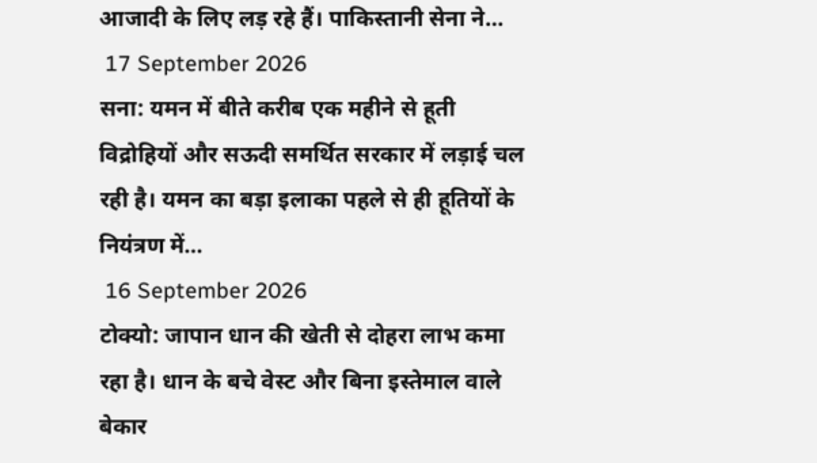आजादी के लिए लड़ रहे हैं। पाकिस्तानी सेना ने…
 17 September 2026
सना: यमन में बीते करीब एक महीने से हूती विद्रोहियों और सऊदी समर्थित सरकार में लड़ाई चल रही है। यमन का बड़ा इलाका पहले से ही हूतियों के नियंत्रण में…
 16 September 2026
टोक्यो: जापान धान की खेती से दोहरा लाभ कमा रहा है। धान के बचे वेस्ट और बिना इस्तेमाल वाले बेकार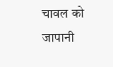चावल को जापानी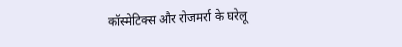कॉस्मेटिक्स और रोजमर्रा के घरेलू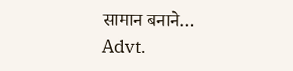सामान बनाने…
Advt.